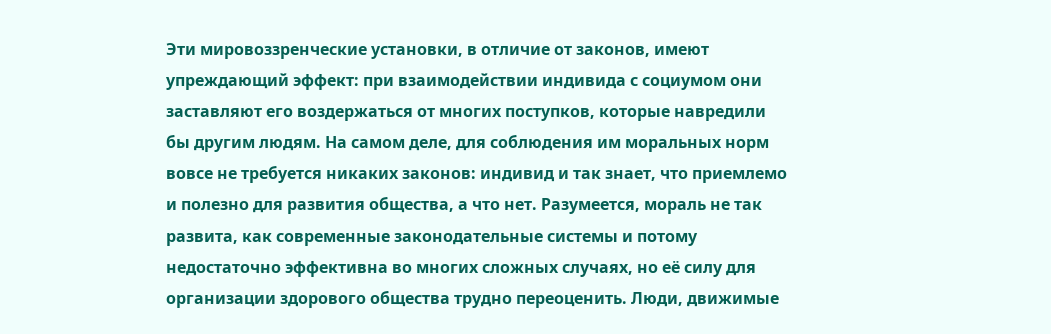Эти мировоззренческие установки, в отличие от законов, имеют упреждающий эффект: при взаимодействии индивида с социумом они заставляют его воздержаться от многих поступков, которые навредили бы другим людям. На самом деле, для соблюдения им моральных норм вовсе не требуется никаких законов: индивид и так знает, что приемлемо и полезно для развития общества, а что нет. Разумеется, мораль не так развита, как современные законодательные системы и потому недостаточно эффективна во многих сложных случаях, но её силу для организации здорового общества трудно переоценить. Люди, движимые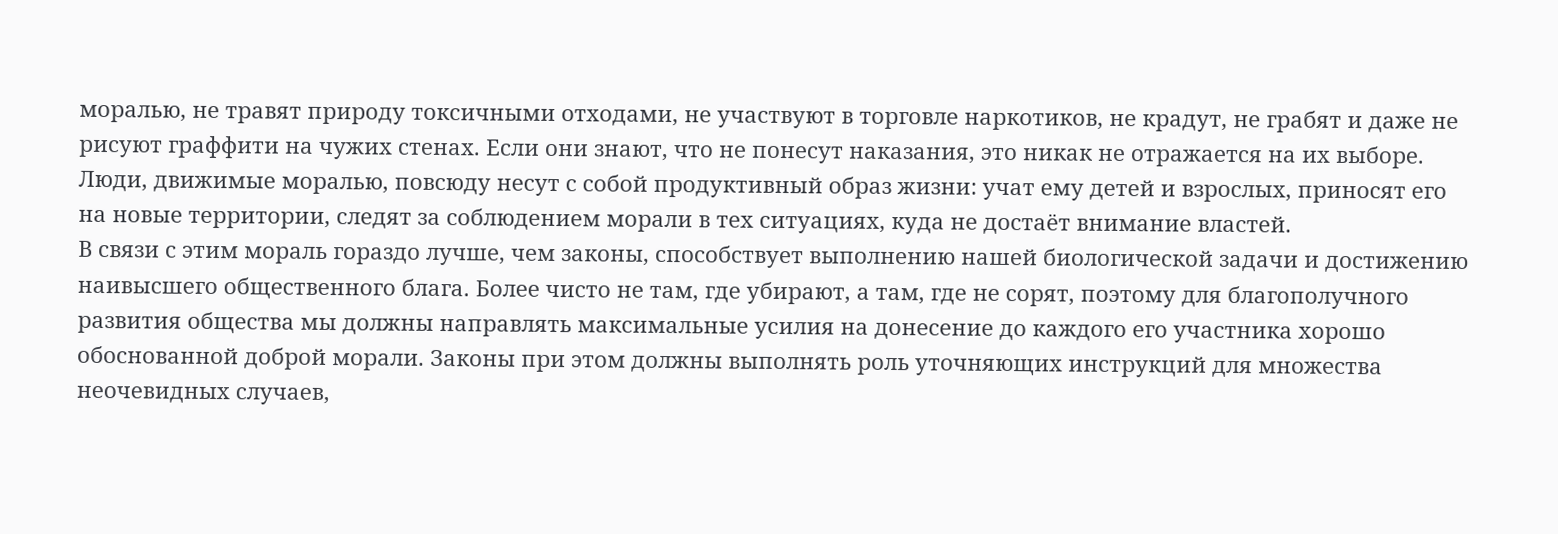моралью, не травят природу токсичными отходами, не участвуют в торговле наркотиков, не крадут, не грабят и даже не рисуют граффити на чужих стенах. Если они знают, что не понесут наказания, это никак не отражается на их выборе. Люди, движимые моралью, повсюду несут с собой продуктивный образ жизни: учат ему детей и взрослых, приносят его на новые территории, следят за соблюдением морали в тех ситуациях, куда не достаёт внимание властей.
В связи с этим мораль гораздо лучше, чем законы, способствует выполнению нашей биологической задачи и достижению наивысшего общественного блага. Более чисто не там, где убирают, а там, где не сорят, поэтому для благополучного развития общества мы должны направлять максимальные усилия на донесение до каждого его участника хорошо обоснованной доброй морали. Законы при этом должны выполнять роль уточняющих инструкций для множества неочевидных случаев,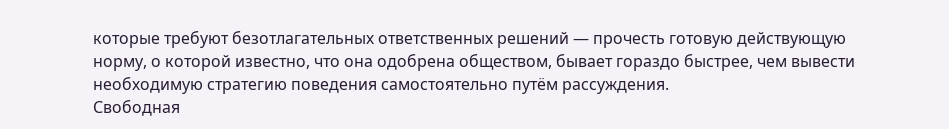которые требуют безотлагательных ответственных решений — прочесть готовую действующую норму, о которой известно, что она одобрена обществом, бывает гораздо быстрее, чем вывести необходимую стратегию поведения самостоятельно путём рассуждения.
Свободная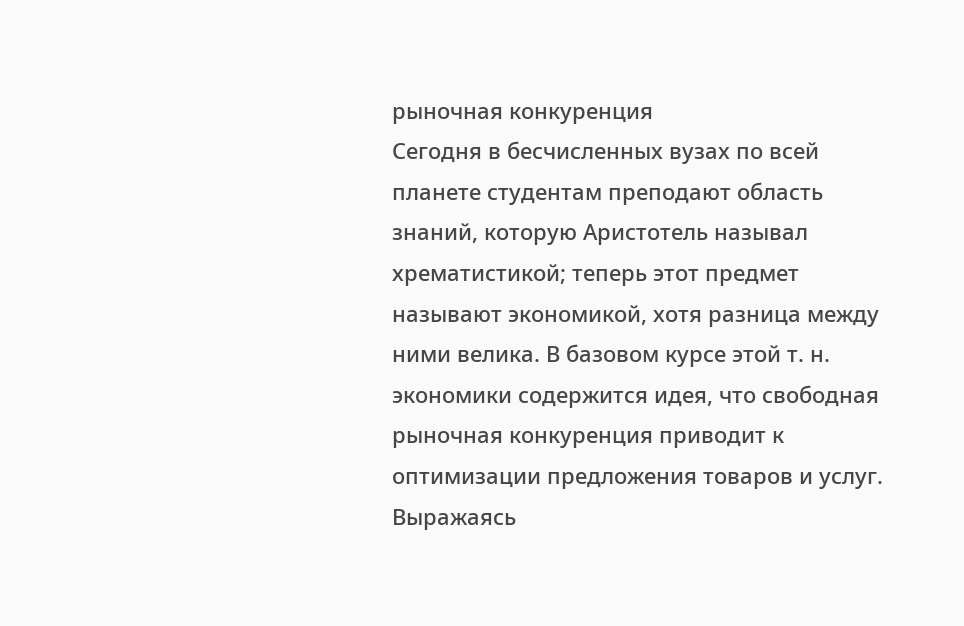рыночная конкуренция
Сегодня в бесчисленных вузах по всей планете студентам преподают область знаний, которую Аристотель называл хрематистикой; теперь этот предмет называют экономикой, хотя разница между ними велика. В базовом курсе этой т. н. экономики содержится идея, что свободная рыночная конкуренция приводит к оптимизации предложения товаров и услуг. Выражаясь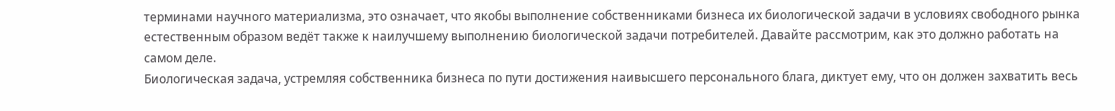терминами научного материализма, это означает, что якобы выполнение собственниками бизнеса их биологической задачи в условиях свободного рынка естественным образом ведёт также к наилучшему выполнению биологической задачи потребителей. Давайте рассмотрим, как это должно работать на самом деле.
Биологическая задача, устремляя собственника бизнеса по пути достижения наивысшего персонального блага, диктует ему, что он должен захватить весь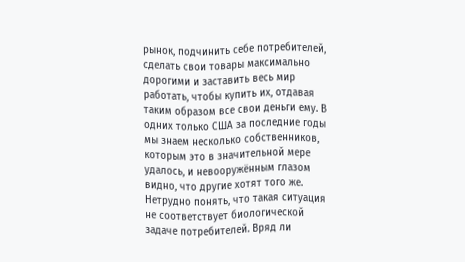рынок, подчинить себе потребителей, сделать свои товары максимально дорогими и заставить весь мир работать, чтобы купить их, отдавая таким образом все свои деньги ему. В одних только США за последние годы мы знаем несколько собственников, которым это в значительной мере удалось, и невооружённым глазом видно, что другие хотят того же. Нетрудно понять, что такая ситуация не соответствует биологической задаче потребителей. Вряд ли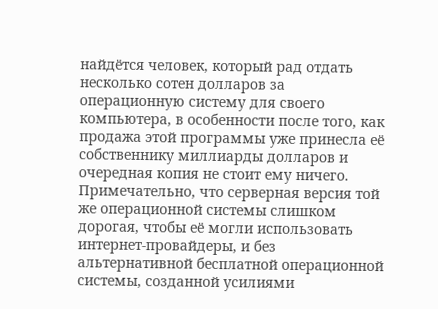найдётся человек, который рад отдать несколько сотен долларов за операционную систему для своего компьютера, в особенности после того, как продажа этой программы уже принесла её собственнику миллиарды долларов и очередная копия не стоит ему ничего. Примечательно, что серверная версия той же операционной системы слишком дорогая, чтобы её могли использовать интернет-провайдеры, и без альтернативной бесплатной операционной системы, созданной усилиями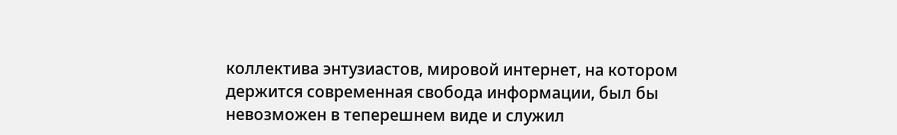коллектива энтузиастов, мировой интернет, на котором держится современная свобода информации, был бы невозможен в теперешнем виде и служил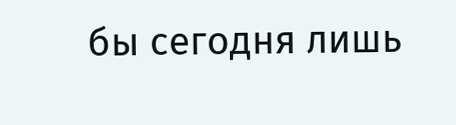бы сегодня лишь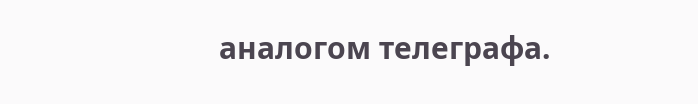аналогом телеграфа.